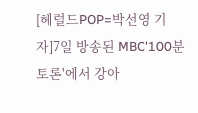[헤럴드POP=박선영 기자]7일 방송된 MBC'100분토론'에서 강아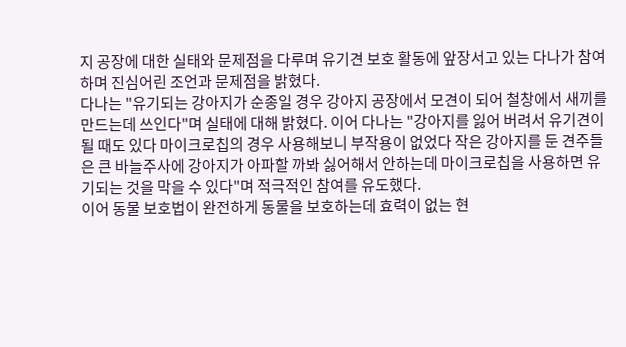지 공장에 대한 실태와 문제점을 다루며 유기견 보호 활동에 앞장서고 있는 다나가 참여하며 진심어린 조언과 문제점을 밝혔다.
다나는 "유기되는 강아지가 순종일 경우 강아지 공장에서 모견이 되어 철창에서 새끼를 만드는데 쓰인다"며 실태에 대해 밝혔다. 이어 다나는 "강아지를 잃어 버려서 유기견이 될 때도 있다 마이크로칩의 경우 사용해보니 부작용이 없었다 작은 강아지를 둔 견주들은 큰 바늘주사에 강아지가 아파할 까봐 싫어해서 안하는데 마이크로칩을 사용하면 유기되는 것을 막을 수 있다"며 적극적인 참여를 유도했다.
이어 동물 보호법이 완전하게 동물을 보호하는데 효력이 없는 현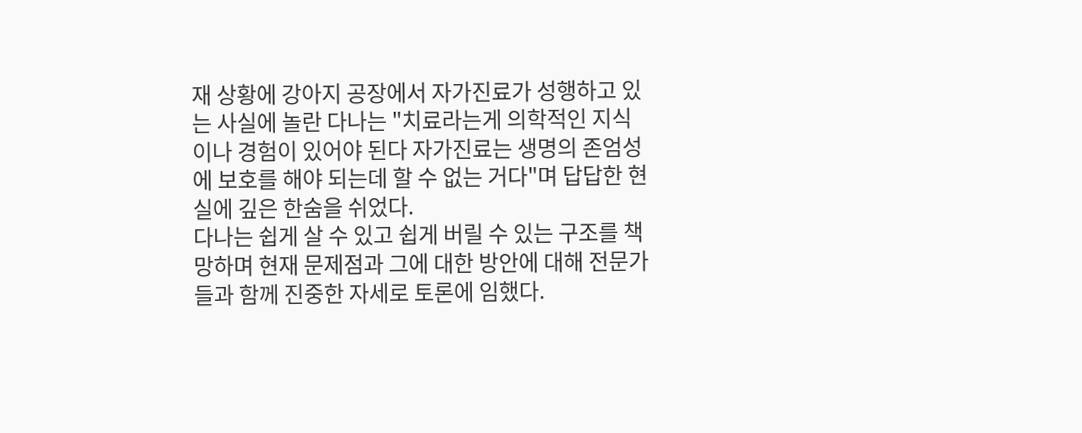재 상황에 강아지 공장에서 자가진료가 성행하고 있는 사실에 놀란 다나는 "치료라는게 의학적인 지식이나 경험이 있어야 된다 자가진료는 생명의 존엄성에 보호를 해야 되는데 할 수 없는 거다"며 답답한 현실에 깊은 한숨을 쉬었다.
다나는 쉽게 살 수 있고 쉽게 버릴 수 있는 구조를 책망하며 현재 문제점과 그에 대한 방안에 대해 전문가들과 함께 진중한 자세로 토론에 임했다.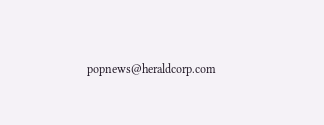popnews@heraldcorp.com